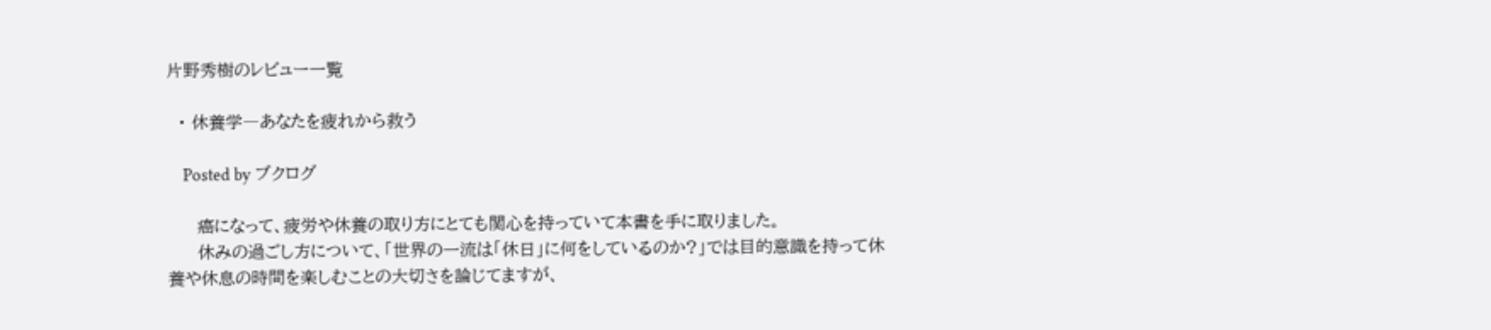片野秀樹のレビュー一覧

  • 休養学―あなたを疲れから救う

    Posted by ブクログ

     癌になって、疲労や休養の取り方にとても関心を持っていて本書を手に取りました。
     休みの過ごし方について、「世界の一流は「休日」に何をしているのか?」では目的意識を持って休養や休息の時間を楽しむことの大切さを論じてますが、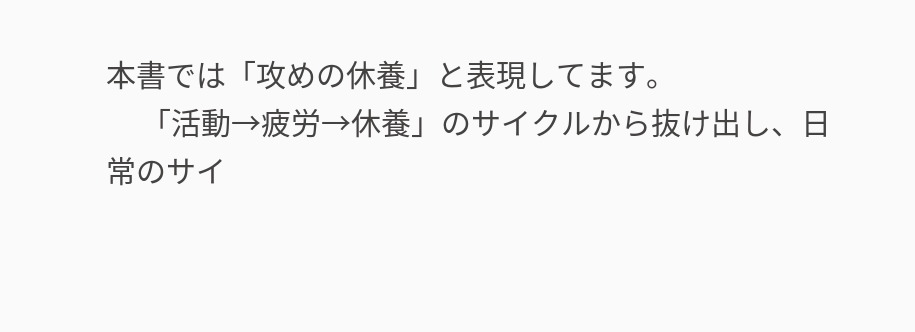本書では「攻めの休養」と表現してます。
     「活動→疲労→休養」のサイクルから抜け出し、日常のサイ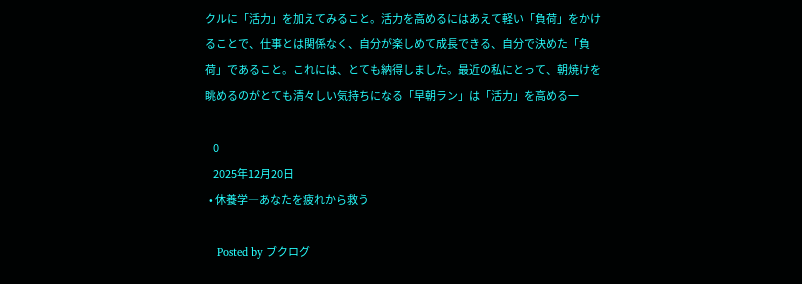クルに「活力」を加えてみること。活力を高めるにはあえて軽い「負荷」をかけることで、仕事とは関係なく、自分が楽しめて成長できる、自分で決めた「負荷」であること。これには、とても納得しました。最近の私にとって、朝焼けを眺めるのがとても清々しい気持ちになる「早朝ラン」は「活力」を高める一

    0
    2025年12月20日
  • 休養学―あなたを疲れから救う

    Posted by ブクログ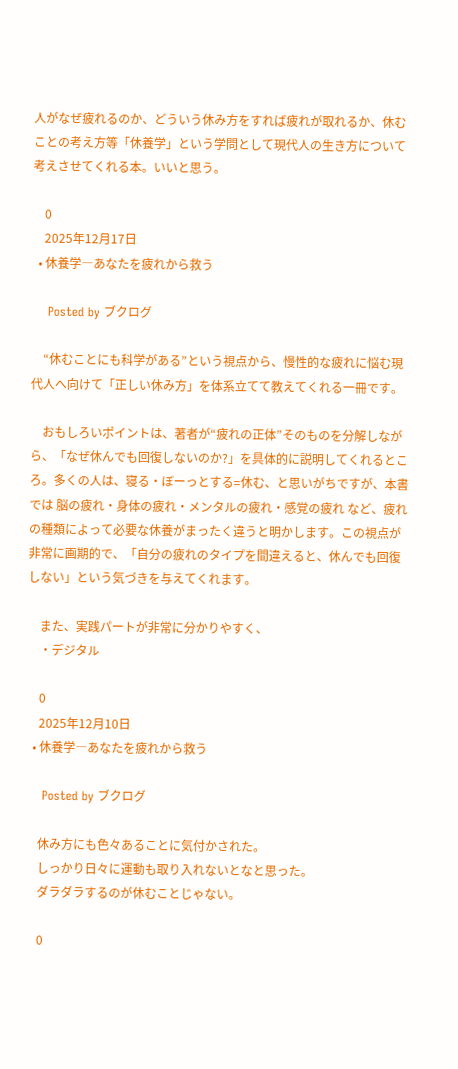人がなぜ疲れるのか、どういう休み方をすれば疲れが取れるか、休むことの考え方等「休養学」という学問として現代人の生き方について考えさせてくれる本。いいと思う。

    0
    2025年12月17日
  • 休養学―あなたを疲れから救う

    Posted by ブクログ

    “休むことにも科学がある”という視点から、慢性的な疲れに悩む現代人へ向けて「正しい休み方」を体系立てて教えてくれる一冊です。

    おもしろいポイントは、著者が“疲れの正体”そのものを分解しながら、「なぜ休んでも回復しないのか?」を具体的に説明してくれるところ。多くの人は、寝る・ぼーっとする=休む、と思いがちですが、本書では 脳の疲れ・身体の疲れ・メンタルの疲れ・感覚の疲れ など、疲れの種類によって必要な休養がまったく違うと明かします。この視点が非常に画期的で、「自分の疲れのタイプを間違えると、休んでも回復しない」という気づきを与えてくれます。

    また、実践パートが非常に分かりやすく、
    ・デジタル

    0
    2025年12月10日
  • 休養学―あなたを疲れから救う

    Posted by ブクログ

    休み方にも色々あることに気付かされた。
    しっかり日々に運動も取り入れないとなと思った。
    ダラダラするのが休むことじゃない。

    0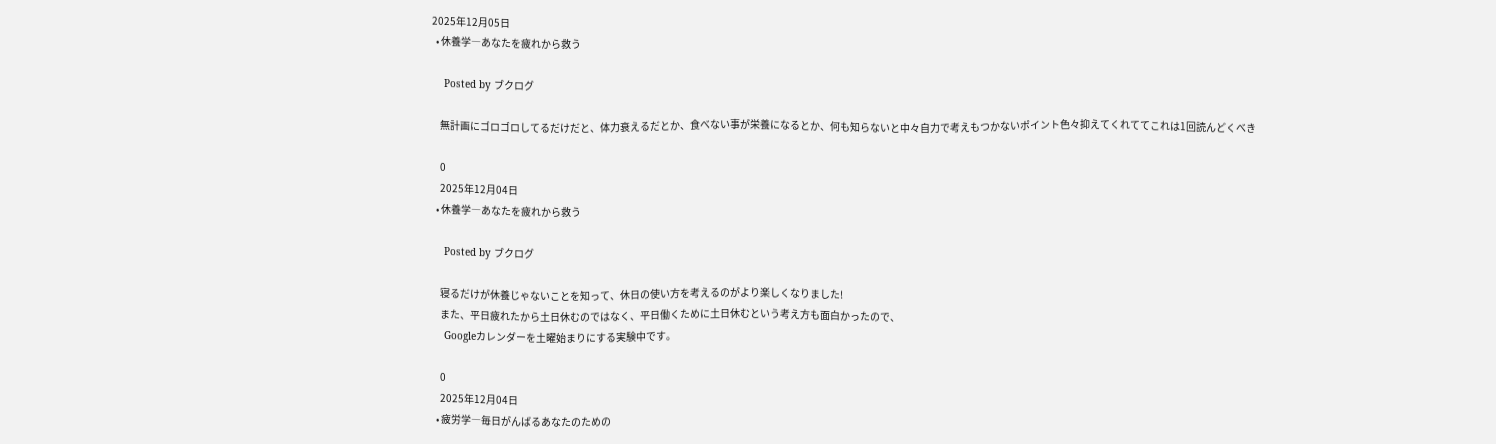2025年12月05日
  • 休養学―あなたを疲れから救う

    Posted by ブクログ

    無計画にゴロゴロしてるだけだと、体力衰えるだとか、食べない事が栄養になるとか、何も知らないと中々自力で考えもつかないポイント色々抑えてくれててこれは1回読んどくべき

    0
    2025年12月04日
  • 休養学―あなたを疲れから救う

    Posted by ブクログ

    寝るだけが休養じゃないことを知って、休日の使い方を考えるのがより楽しくなりました!
    また、平日疲れたから土日休むのではなく、平日働くために土日休むという考え方も面白かったので、
    Googleカレンダーを土曜始まりにする実験中です。

    0
    2025年12月04日
  • 疲労学―毎日がんばるあなたのための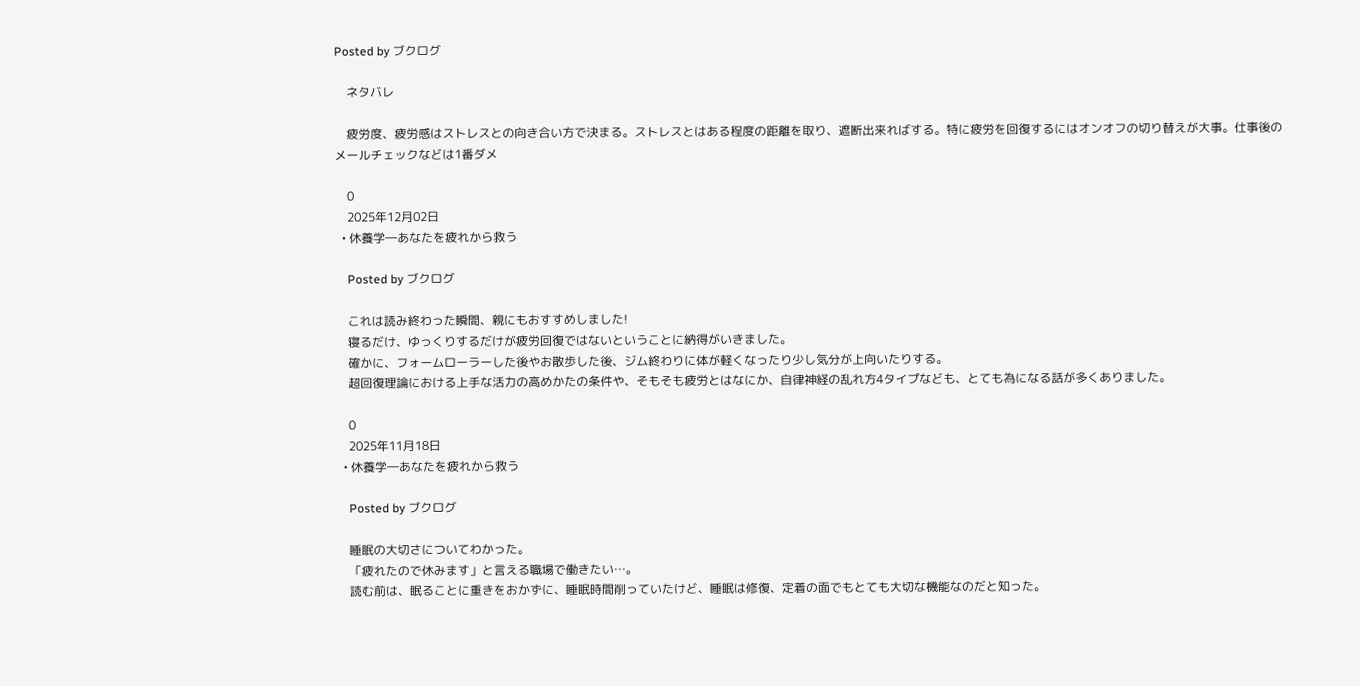Posted by ブクログ

    ネタバレ

    疲労度、疲労感はストレスとの向き合い方で決まる。ストレスとはある程度の距離を取り、遮断出来ればする。特に疲労を回復するにはオンオフの切り替えが大事。仕事後のメールチェックなどは1番ダメ

    0
    2025年12月02日
  • 休養学―あなたを疲れから救う

    Posted by ブクログ

    これは読み終わった瞬間、親にもおすすめしました!
    寝るだけ、ゆっくりするだけが疲労回復ではないということに納得がいきました。
    確かに、フォームローラーした後やお散歩した後、ジム終わりに体が軽くなったり少し気分が上向いたりする。
    超回復理論における上手な活力の高めかたの条件や、そもそも疲労とはなにか、自律神経の乱れ方4タイプなども、とても為になる話が多くありました。

    0
    2025年11月18日
  • 休養学―あなたを疲れから救う

    Posted by ブクログ

    睡眠の大切さについてわかった。
    「疲れたので休みます」と言える職場で働きたい…。
    読む前は、眠ることに重きをおかずに、睡眠時間削っていたけど、睡眠は修復、定着の面でもとても大切な機能なのだと知った。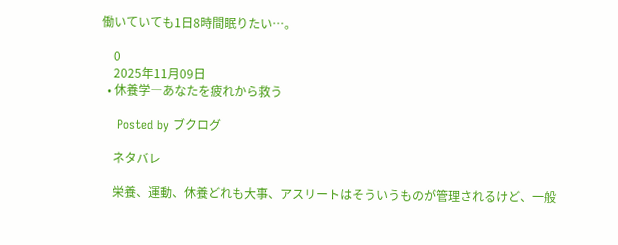働いていても1日8時間眠りたい…。

    0
    2025年11月09日
  • 休養学―あなたを疲れから救う

    Posted by ブクログ

    ネタバレ

    栄養、運動、休養どれも大事、アスリートはそういうものが管理されるけど、一般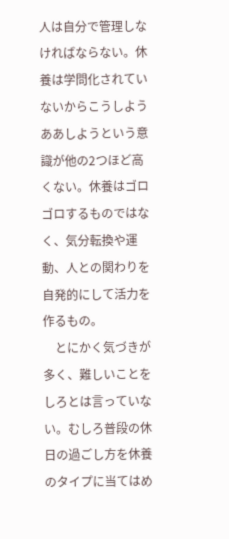人は自分で管理しなければならない。休養は学問化されていないからこうしようああしようという意識が他の2つほど高くない。休養はゴロゴロするものではなく、気分転換や運動、人との関わりを自発的にして活力を作るもの。
    とにかく気づきが多く、難しいことをしろとは言っていない。むしろ普段の休日の過ごし方を休養のタイプに当てはめ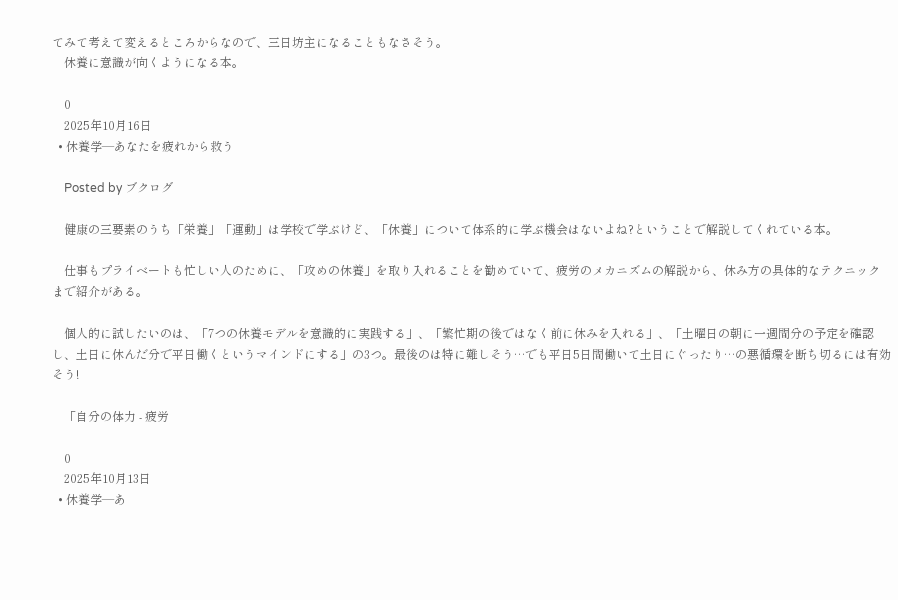てみて考えて変えるところからなので、三日坊主になることもなさそう。
    休養に意識が向くようになる本。

    0
    2025年10月16日
  • 休養学―あなたを疲れから救う

    Posted by ブクログ

    健康の三要素のうち「栄養」「運動」は学校で学ぶけど、「休養」について体系的に学ぶ機会はないよね?ということで解説してくれている本。

    仕事もプライベートも忙しい人のために、「攻めの休養」を取り入れることを勧めていて、疲労のメカニズムの解説から、休み方の具体的なテクニックまで紹介がある。

    個人的に試したいのは、「7つの休養モデルを意識的に実践する」、「繁忙期の後ではなく前に休みを入れる」、「土曜日の朝に一週間分の予定を確認し、土日に休んだ分で平日働くというマインドにする」の3つ。最後のは特に難しそう…でも平日5日間働いて土日にぐったり…の悪循環を断ち切るには有効そう!

    「自分の体力 - 疲労

    0
    2025年10月13日
  • 休養学―あ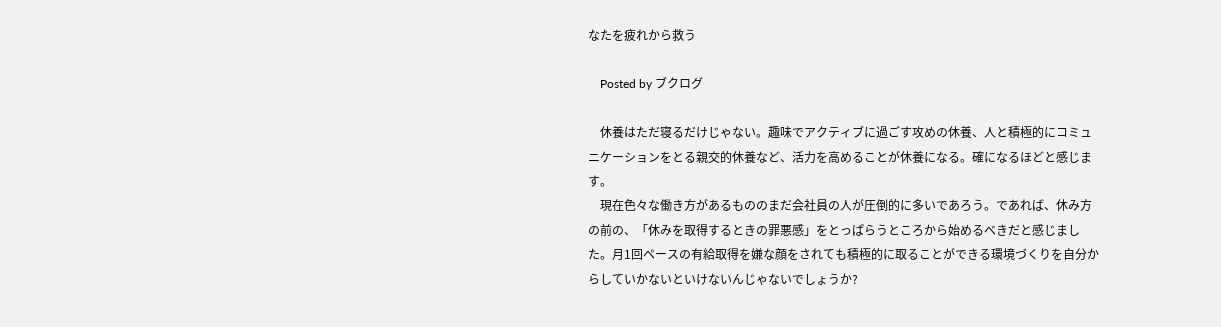なたを疲れから救う

    Posted by ブクログ

    休養はただ寝るだけじゃない。趣味でアクティブに過ごす攻めの休養、人と積極的にコミュニケーションをとる親交的休養など、活力を高めることが休養になる。確になるほどと感じます。
    現在色々な働き方があるもののまだ会社員の人が圧倒的に多いであろう。であれば、休み方の前の、「休みを取得するときの罪悪感」をとっぱらうところから始めるべきだと感じました。月1回ペースの有給取得を嫌な顔をされても積極的に取ることができる環境づくりを自分からしていかないといけないんじゃないでしょうか?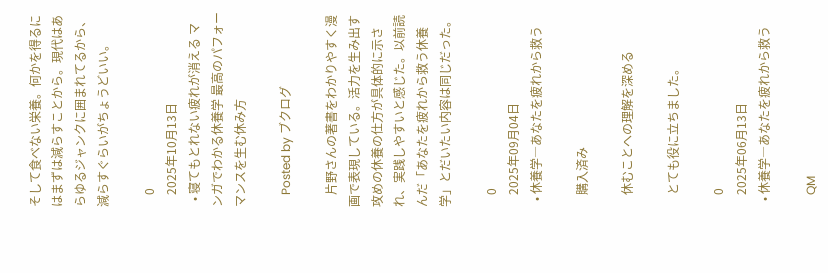そして食べない栄養。何かを得るにはまずは減らすことから。現代はあらゆるジャンクに囲まれてるから、減らすぐらいがちょうどいい。

    0
    2025年10月13日
  • 寝てもとれない疲れが消える マンガでわかる休養学 最高のパフォーマンスを生む休み方

    Posted by ブクログ

    片野さんの著書をわかりやすく漫画で表現している。活力を生み出す攻めの休養の仕方が具体的に示され、実践しやすいと感じた。以前読んだ「あなたを疲れから救う休養学」とだいたい内容は同じだった。

    0
    2025年09月04日
  • 休養学―あなたを疲れから救う

    購入済み

    休むことへの理解を深める

    とても役に立ちました。

    0
    2025年06月13日
  • 休養学―あなたを疲れから救う

    QM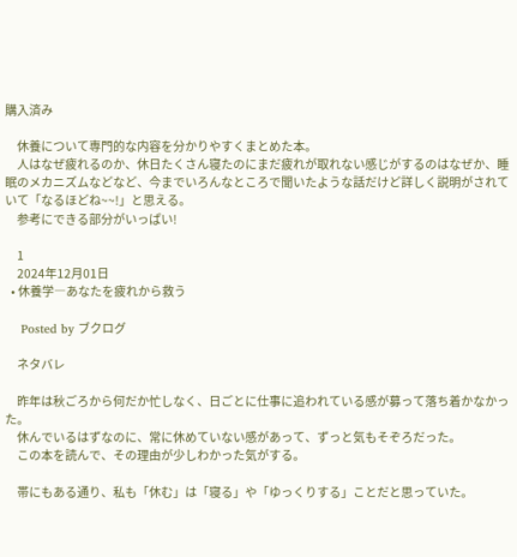購入済み

    休養について専門的な内容を分かりやすくまとめた本。
    人はなぜ疲れるのか、休日たくさん寝たのにまだ疲れが取れない感じがするのはなぜか、睡眠のメカニズムなどなど、今までいろんなところで聞いたような話だけど詳しく説明がされていて「なるほどね~~!」と思える。
    参考にできる部分がいっぱい!

    1
    2024年12月01日
  • 休養学―あなたを疲れから救う

    Posted by ブクログ

    ネタバレ

    昨年は秋ごろから何だか忙しなく、日ごとに仕事に追われている感が募って落ち着かなかった。
    休んでいるはずなのに、常に休めていない感があって、ずっと気もそぞろだった。
    この本を読んで、その理由が少しわかった気がする。

    帯にもある通り、私も「休む」は「寝る」や「ゆっくりする」ことだと思っていた。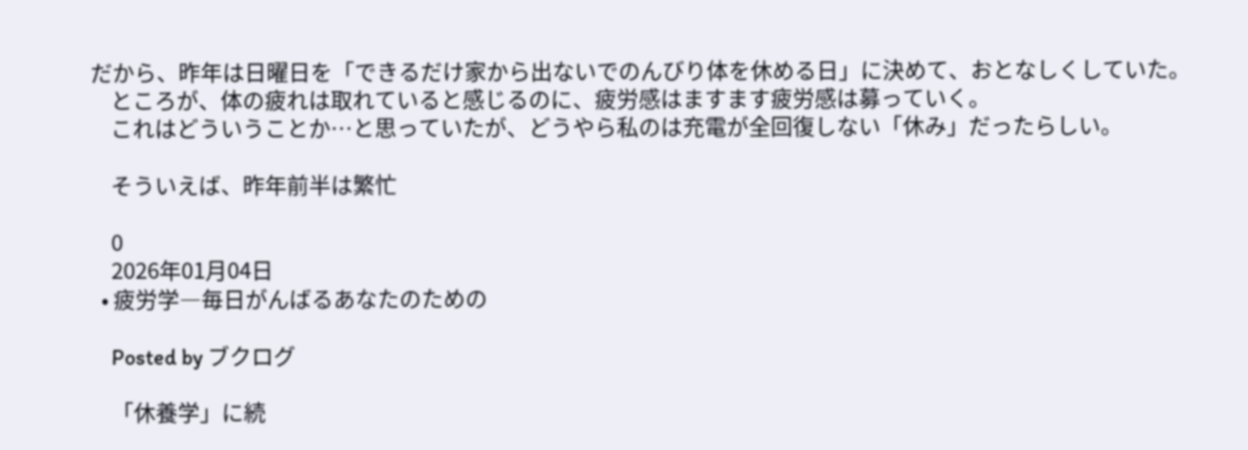だから、昨年は日曜日を「できるだけ家から出ないでのんびり体を休める日」に決めて、おとなしくしていた。
    ところが、体の疲れは取れていると感じるのに、疲労感はますます疲労感は募っていく。
    これはどういうことか…と思っていたが、どうやら私のは充電が全回復しない「休み」だったらしい。

    そういえば、昨年前半は繁忙

    0
    2026年01月04日
  • 疲労学―毎日がんばるあなたのための

    Posted by ブクログ

    「休養学」に続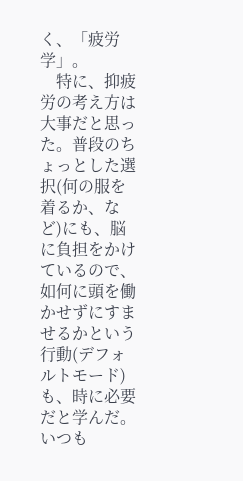く、「疲労学」。
    特に、抑疲労の考え方は大事だと思った。普段のちょっとした選択(何の服を着るか、など)にも、脳に負担をかけているので、如何に頭を働かせずにすませるかという行動(デフォルトモード)も、時に必要だと学んだ。いつも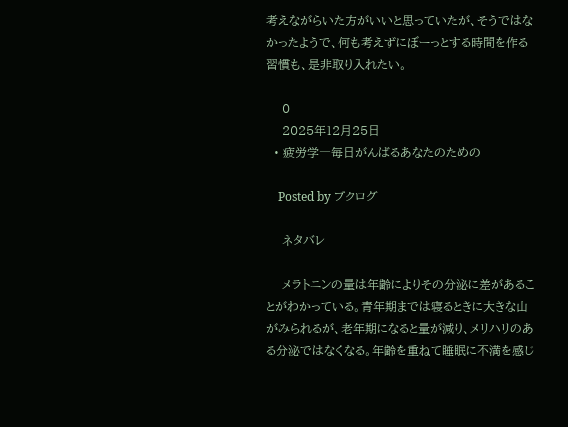考えながらいた方がいいと思っていたが、そうではなかったようで、何も考えずにぼーっとする時間を作る習慣も、是非取り入れたい。

    0
    2025年12月25日
  • 疲労学―毎日がんばるあなたのための

    Posted by ブクログ

    ネタバレ

    メラトニンの量は年齢によりその分泌に差があることがわかっている。青年期までは寝るときに大きな山がみられるが、老年期になると量が減り、メリハリのある分泌ではなくなる。年齢を重ねて睡眠に不満を感じ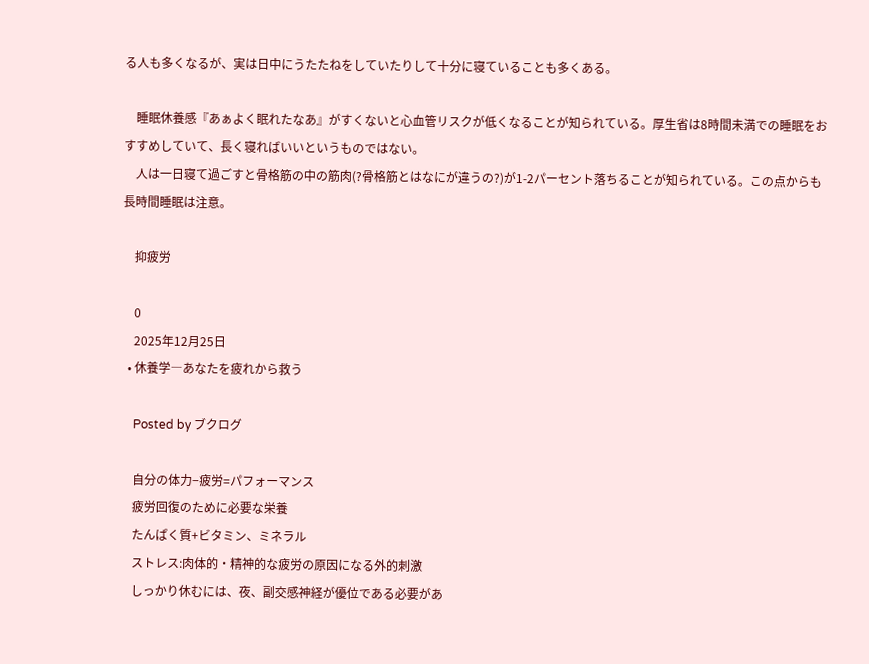る人も多くなるが、実は日中にうたたねをしていたりして十分に寝ていることも多くある。

    睡眠休養感『あぁよく眠れたなあ』がすくないと心血管リスクが低くなることが知られている。厚生省は8時間未満での睡眠をおすすめしていて、長く寝ればいいというものではない。
    人は一日寝て過ごすと骨格筋の中の筋肉(?骨格筋とはなにが違うの?)が1-2パーセント落ちることが知られている。この点からも長時間睡眠は注意。

    抑疲労

    0
    2025年12月25日
  • 休養学―あなたを疲れから救う

    Posted by ブクログ

    自分の体力−疲労=パフォーマンス
    疲労回復のために必要な栄養
    たんぱく質+ビタミン、ミネラル
    ストレス:肉体的・精神的な疲労の原因になる外的刺激
    しっかり休むには、夜、副交感神経が優位である必要があ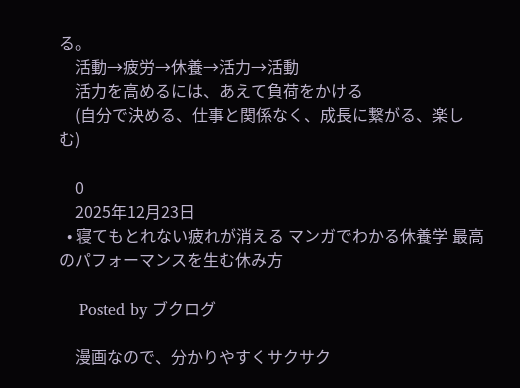る。
    活動→疲労→休養→活力→活動
    活力を高めるには、あえて負荷をかける
    (自分で決める、仕事と関係なく、成長に繋がる、楽しむ)

    0
    2025年12月23日
  • 寝てもとれない疲れが消える マンガでわかる休養学 最高のパフォーマンスを生む休み方

    Posted by ブクログ

    漫画なので、分かりやすくサクサク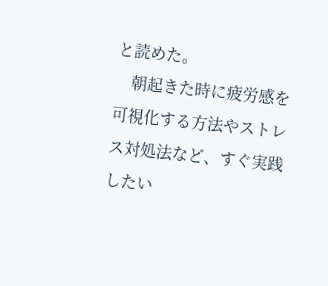と読めた。
    朝起きた時に疲労感を可視化する方法やストレス対処法など、すぐ実践したい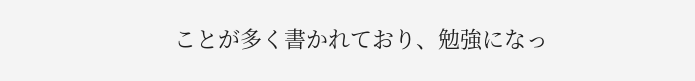ことが多く書かれており、勉強になっ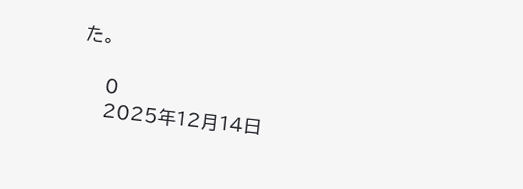た。

    0
    2025年12月14日